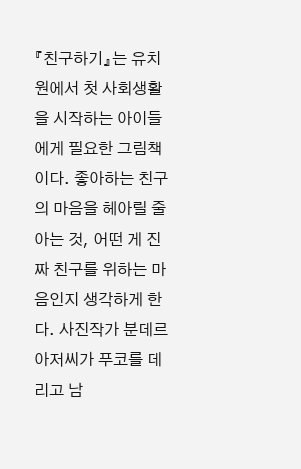『친구하기』는 유치원에서 첫 사회생활을 시작하는 아이들에게 필요한 그림책이다. 좋아하는 친구의 마음을 헤아릴 줄 아는 것, 어떤 게 진짜 친구를 위하는 마음인지 생각하게 한다. 사진작가 분데르 아저씨가 푸코를 데리고 남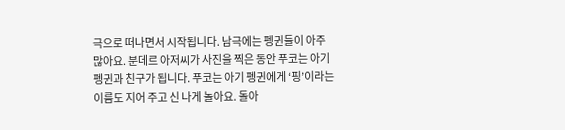극으로 떠나면서 시작됩니다. 남극에는 펭귄들이 아주 많아요. 분데르 아저씨가 사진을 찍은 동안 푸코는 아기 펭귄과 친구가 됩니다. 푸코는 아기 펭귄에게 ‘핑’이라는 이름도 지어 주고 신 나게 놀아요. 돌아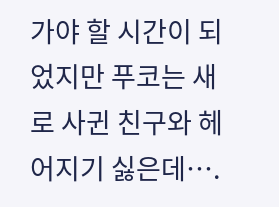가야 할 시간이 되었지만 푸코는 새로 사귄 친구와 헤어지기 싫은데….